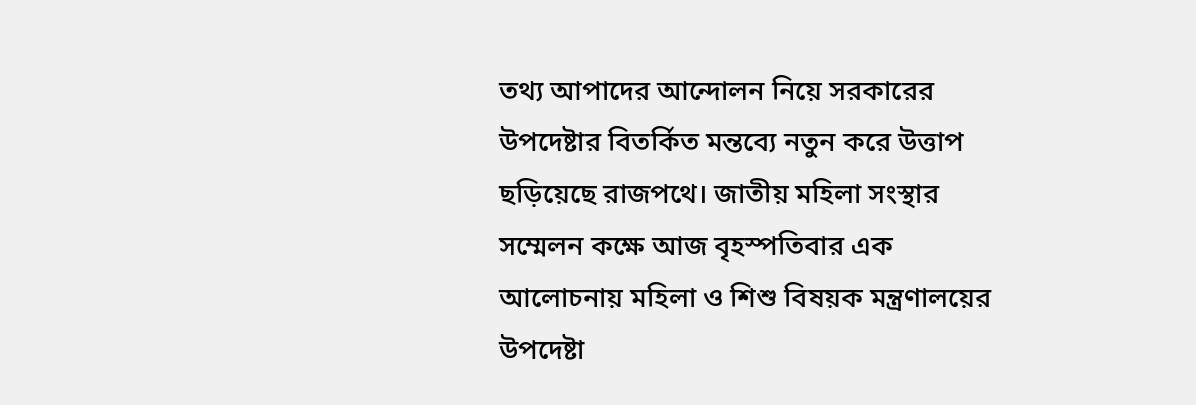তথ্য আপাদের আন্দোলন নিয়ে সরকারের উপদেষ্টার বিতর্কিত মন্তব্যে নতুন করে উত্তাপ ছড়িয়েছে রাজপথে। জাতীয় মহিলা সংস্থার সম্মেলন কক্ষে আজ বৃহস্পতিবার এক আলোচনায় মহিলা ও শিশু বিষয়ক মন্ত্রণালয়ের উপদেষ্টা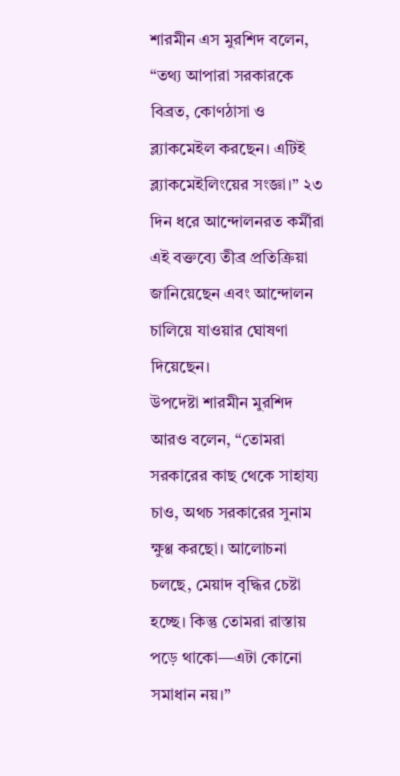শারমীন এস মুরশিদ বলেন, “তথ্য আপারা সরকারকে বিব্রত, কোণঠাসা ও ব্ল্যাকমেইল করছেন। এটিই ব্ল্যাকমেইলিংয়ের সংজ্ঞা।” ২৩ দিন ধরে আন্দোলনরত কর্মীরা এই বক্তব্যে তীব্র প্রতিক্রিয়া জানিয়েছেন এবং আন্দোলন চালিয়ে যাওয়ার ঘোষণা দিয়েছেন।
উপদেষ্টা শারমীন মুরশিদ আরও বলেন, “তোমরা সরকারের কাছ থেকে সাহায্য চাও, অথচ সরকারের সুনাম ক্ষুণ্ণ করছো। আলোচনা চলছে, মেয়াদ বৃদ্ধির চেষ্টা হচ্ছে। কিন্তু তোমরা রাস্তায় পড়ে থাকো—এটা কোনো সমাধান নয়।”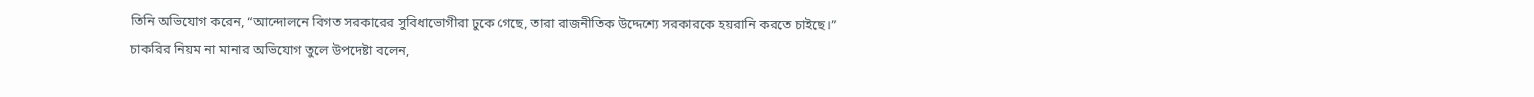তিনি অভিযোগ করেন, “আন্দোলনে বিগত সরকারের সুবিধাভোগীরা ঢুকে গেছে, তারা রাজনীতিক উদ্দেশ্যে সরকারকে হয়রানি করতে চাইছে।”
চাকরির নিয়ম না মানার অভিযোগ তুলে উপদেষ্টা বলেন,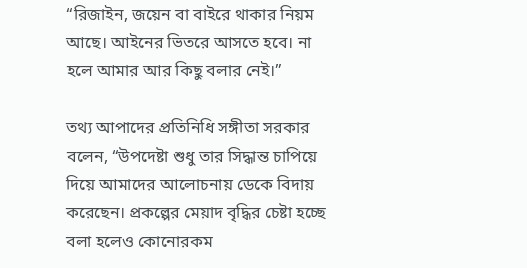“রিজাইন, জয়েন বা বাইরে থাকার নিয়ম আছে। আইনের ভিতরে আসতে হবে। না হলে আমার আর কিছু বলার নেই।”

তথ্য আপাদের প্রতিনিধি সঙ্গীতা সরকার বলেন, “উপদেষ্টা শুধু তার সিদ্ধান্ত চাপিয়ে দিয়ে আমাদের আলোচনায় ডেকে বিদায় করেছেন। প্রকল্পের মেয়াদ বৃদ্ধির চেষ্টা হচ্ছে বলা হলেও কোনোরকম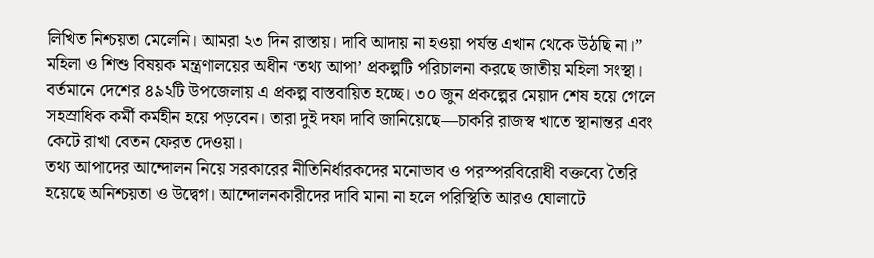লিখিত নিশ্চয়তা মেলেনি। আমরা ২৩ দিন রাস্তায়। দাবি আদায় না হওয়া পর্যন্ত এখান থেকে উঠছি না।”
মহিলা ও শিশু বিষয়ক মন্ত্রণালয়ের অধীন ‘তথ্য আপা’ প্রকল্পটি পরিচালনা করছে জাতীয় মহিলা সংস্থা। বর্তমানে দেশের ৪৯২টি উপজেলায় এ প্রকল্প বাস্তবায়িত হচ্ছে। ৩০ জুন প্রকল্পের মেয়াদ শেষ হয়ে গেলে সহস্রাধিক কর্মী কর্মহীন হয়ে পড়বেন। তারা দুই দফা দাবি জানিয়েছে—চাকরি রাজস্ব খাতে স্থানান্তর এবং কেটে রাখা বেতন ফেরত দেওয়া।
তথ্য আপাদের আন্দোলন নিয়ে সরকারের নীতিনির্ধারকদের মনোভাব ও পরস্পরবিরোধী বক্তব্যে তৈরি হয়েছে অনিশ্চয়তা ও উদ্বেগ। আন্দোলনকারীদের দাবি মানা না হলে পরিস্থিতি আরও ঘোলাটে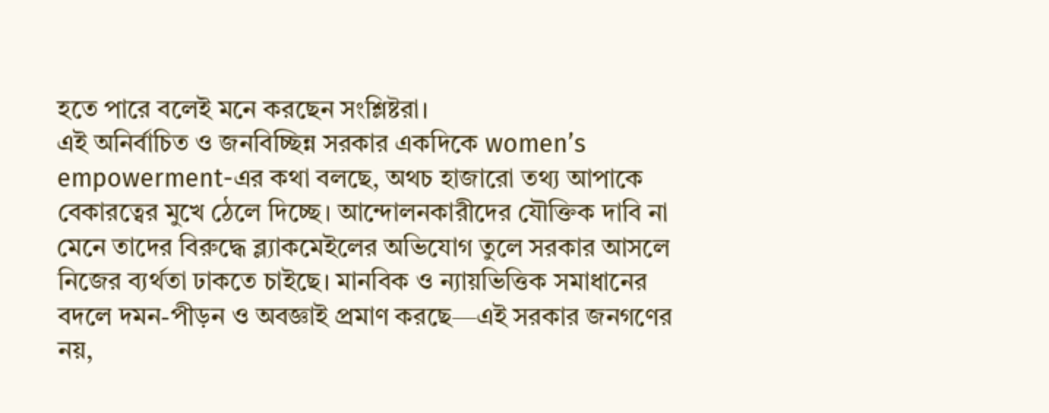হতে পারে বলেই মনে করছেন সংশ্লিষ্টরা।
এই অনির্বাচিত ও জনবিচ্ছিন্ন সরকার একদিকে women’s empowerment-এর কথা বলছে, অথচ হাজারো তথ্য আপাকে বেকারত্বের মুখে ঠেলে দিচ্ছে। আন্দোলনকারীদের যৌক্তিক দাবি না মেনে তাদের বিরুদ্ধে ব্ল্যাকমেইলের অভিযোগ তুলে সরকার আসলে নিজের ব্যর্থতা ঢাকতে চাইছে। মানবিক ও ন্যায়ভিত্তিক সমাধানের বদলে দমন-পীড়ন ও অবজ্ঞাই প্রমাণ করছে—এই সরকার জনগণের নয়,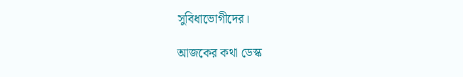সুবিধাভোগীদের।

আজকের কথা ডেস্ক